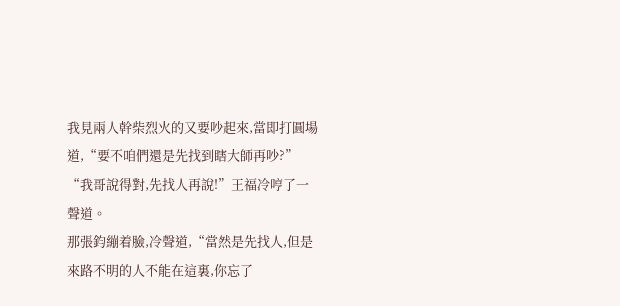我見兩人幹柴烈火的又要吵起來,當即打圓場道,“要不咱們還是先找到瞎大師再吵?”
“我哥說得對,先找人再說!”王福冷哼了一聲道。
那張鈞繃着臉,冷聲道,“當然是先找人,但是來路不明的人不能在這裏,你忘了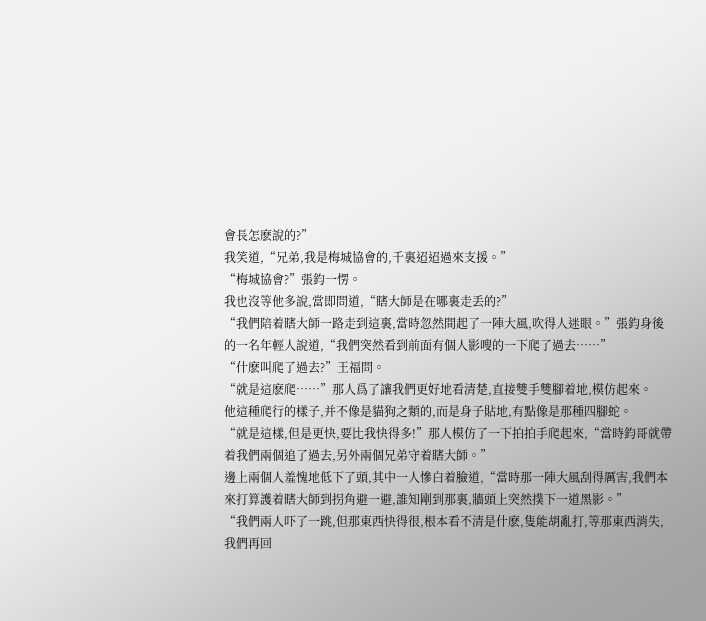會長怎麽說的?”
我笑道,“兄弟,我是梅城協會的,千裏迢迢過來支援。”
“梅城協會?”張鈞一愣。
我也沒等他多說,當即問道,“瞎大師是在哪裏走丢的?”
“我們陪着瞎大師一路走到這裏,當時忽然間起了一陣大風,吹得人迷眼。”張鈞身後的一名年輕人說道,“我們突然看到前面有個人影嗖的一下爬了過去……”
“什麽叫爬了過去?”王福問。
“就是這麽爬……”那人爲了讓我們更好地看清楚,直接雙手雙腳着地,模仿起來。
他這種爬行的樣子,并不像是貓狗之類的,而是身子貼地,有點像是那種四腳蛇。
“就是這樣,但是更快,要比我快得多!”那人模仿了一下拍拍手爬起來,“當時鈞哥就帶着我們兩個追了過去,另外兩個兄弟守着瞎大師。”
邊上兩個人羞愧地低下了頭,其中一人慘白着臉道,“當時那一陣大風刮得厲害,我們本來打算護着瞎大師到拐角避一避,誰知剛到那裏,牆頭上突然撲下一道黑影。”
“我們兩人吓了一跳,但那東西快得很,根本看不清是什麽,隻能胡亂打,等那東西消失,我們再回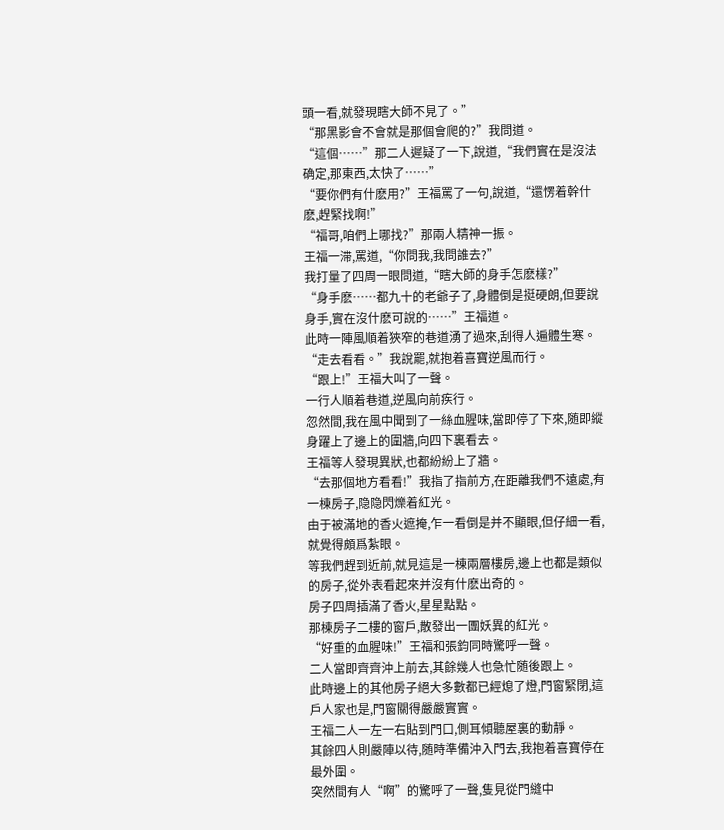頭一看,就發現瞎大師不見了。”
“那黑影會不會就是那個會爬的?”我問道。
“這個……”那二人遲疑了一下,說道,“我們實在是沒法确定,那東西,太快了……”
“要你們有什麽用?”王福罵了一句,說道,“還愣着幹什麽,趕緊找啊!”
“福哥,咱們上哪找?”那兩人精神一振。
王福一滞,罵道,“你問我,我問誰去?”
我打量了四周一眼問道,“瞎大師的身手怎麽樣?”
“身手麽……都九十的老爺子了,身體倒是挺硬朗,但要說身手,實在沒什麽可說的……”王福道。
此時一陣風順着狹窄的巷道湧了過來,刮得人遍體生寒。
“走去看看。”我說罷,就抱着喜寶逆風而行。
“跟上!”王福大叫了一聲。
一行人順着巷道,逆風向前疾行。
忽然間,我在風中聞到了一絲血腥味,當即停了下來,随即縱身躍上了邊上的圍牆,向四下裏看去。
王福等人發現異狀,也都紛紛上了牆。
“去那個地方看看!”我指了指前方,在距離我們不遠處,有一棟房子,隐隐閃爍着紅光。
由于被滿地的香火遮掩,乍一看倒是并不顯眼,但仔細一看,就覺得頗爲紮眼。
等我們趕到近前,就見這是一棟兩層樓房,邊上也都是類似的房子,從外表看起來并沒有什麽出奇的。
房子四周插滿了香火,星星點點。
那棟房子二樓的窗戶,散發出一團妖異的紅光。
“好重的血腥味!”王福和張鈞同時驚呼一聲。
二人當即齊齊沖上前去,其餘幾人也急忙随後跟上。
此時邊上的其他房子絕大多數都已經熄了燈,門窗緊閉,這戶人家也是,門窗關得嚴嚴實實。
王福二人一左一右貼到門口,側耳傾聽屋裏的動靜。
其餘四人則嚴陣以待,随時準備沖入門去,我抱着喜寶停在最外圍。
突然間有人“啊”的驚呼了一聲,隻見從門縫中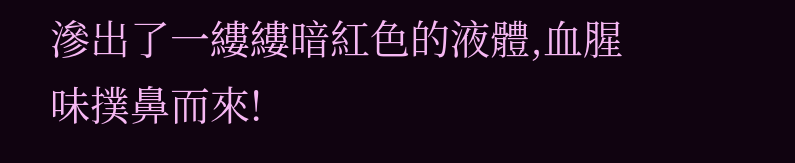滲出了一縷縷暗紅色的液體,血腥味撲鼻而來!